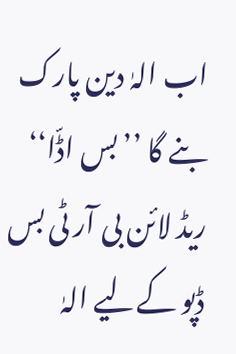اب الہٰ دین پارک بنے گا ’’بس اڈّا‘‘
ریڈ لائن بی آر ٹی بس ڈپو کےلیے الہٰ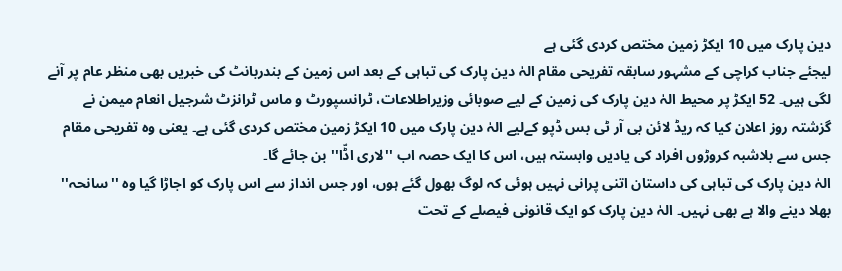دین پارک میں 10 ایکڑ زمین مختص کردی گئی ہے
لیجئے جناب کراچی کے مشہور سابقہ تفریحی مقام الہٰ دین پارک کی تباہی کے بعد اس زمین کے بندربانٹ کی خبریں بھی منظر عام پر آنے لگی ہیں۔ 52 ایکڑ پر محیط الہٰ دین پارک کی زمین کے لیے صوبائی وزیراطلاعات، ٹرانسپورٹ و ماس ٹرانزٹ شرجیل انعام میمن نے گزشتہ روز اعلان کیا کہ ریڈ لائن بی آر ٹی بس ڈپو کےلیے الہٰ دین پارک میں 10 ایکڑ زمین مختص کردی گئی ہے۔ یعنی وہ تفریحی مقام جس سے بلاشبہ کروڑوں افراد کی یادیں وابستہ ہیں، اس کا ایک حصہ اب ''لاری اڈّا'' بن جائے گا۔
الہٰ دین پارک کی تباہی کی داستان اتنی پرانی نہیں ہوئی کہ لوگ بھول گئے ہوں، اور جس انداز سے اس پارک کو اجاڑا گیا وہ ''سانحہ'' بھلا دینے والا ہے بھی نہیں۔ الہٰ دین پارک کو ایک قانونی فیصلے کے تحت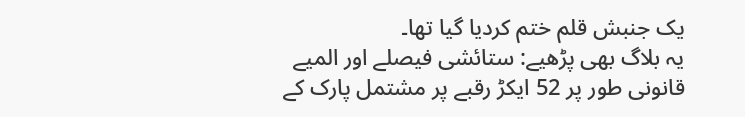یک جنبش قلم ختم کردیا گیا تھا۔
یہ بلاگ بھی پڑھیے: ستائشی فیصلے اور المیے
قانونی طور پر 52 ایکڑ رقبے پر مشتمل پارک کے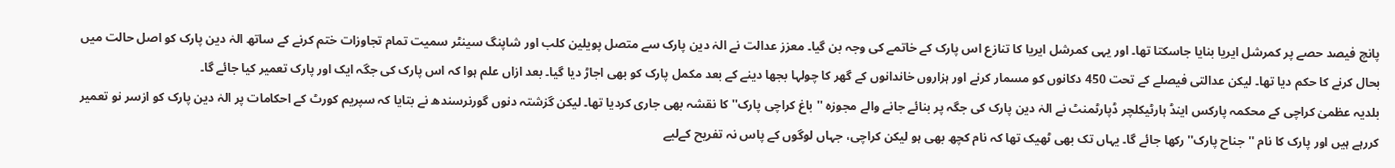پانچ فیصد حصے پر کمرشل ایریا بنایا جاسکتا تھا۔ اور یہی کمرشل ایریا کا تنازع اس پارک کے خاتمے کی وجہ بن گیا۔ معزز عدالت نے الہٰ دین پارک سے متصل پویلین کلب اور شاپنگ سینٹر سمیت تمام تجاوزات ختم کرنے کے ساتھ الہٰ دین پارک کو اصل حالت میں بحال کرنے کا حکم دیا تھا۔ لیکن عدالتی فیصلے کے تحت 450 دکانوں کو مسمار کرنے اور ہزاروں خاندانوں کے گھر کا چولہا بجھا دینے کے بعد مکمل پارک کو بھی اجاڑ دیا گیا۔ بعد ازاں علم ہوا کہ اس پارک کی جگہ ایک اور پارک تعمیر کیا جائے گا۔
بلدیہ عظمیٰ کراچی کے محکمہ پارکس اینڈ ہارٹیکلچر ڈپارٹمنٹ نے الہٰ دین پارک کی جگہ پر بنائے جانے والے مجوزہ ''باغ کراچی پارک'' کا نقشہ بھی جاری کردیا تھا۔ لیکن گزشتہ دنوں گورنرسندھ نے بتایا کہ سپریم کورٹ کے احکامات پر الہٰ دین پارک کو ازسر نو تعمیر کررہے ہیں اور پارک کا نام ''جناح پارک'' رکھا جائے گا۔ یہاں تک بھی ٹھیک تھا کہ نام کچھ بھی ہو لیکن کراچی، جہاں لوگوں کے پاس نہ تفریح کےلیے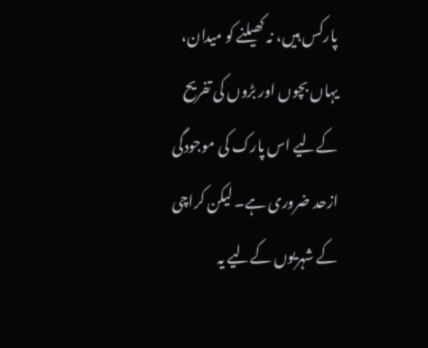پارکس ہیں، نہ کھیلنے کو میدان، یہاں بچوں اور بڑوں کی تفریح کےلیے اس پارک کی موجودگی ازحد ضروری ہے۔ لیکن کراچی کے شہریوں کےلیے یہ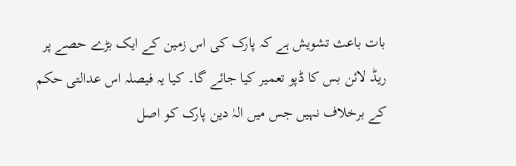بات باعث تشویش ہے کہ پارک کی اس زمین کے ایک بڑے حصے پر ریڈ لائن بس کا ڈپو تعمیر کیا جائے گا۔ کیا یہ فیصلہ اس عدالتی حکم کے برخلاف نہیں جس میں الہٰ دین پارک کو اصل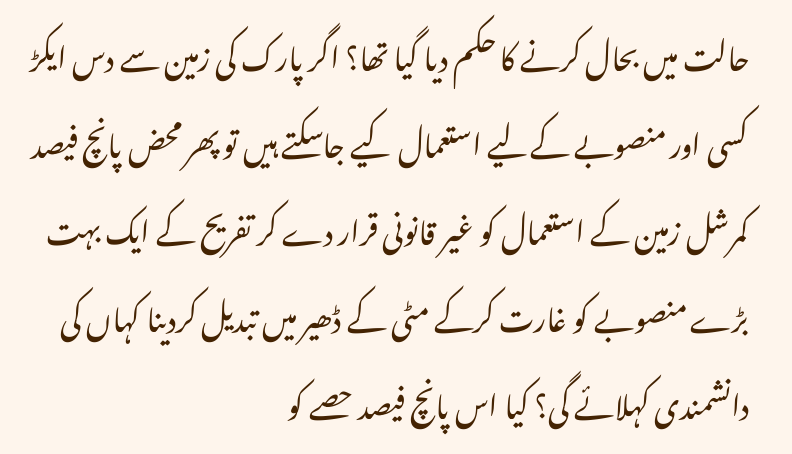حالت میں بحال کرنے کا حکم دیا گیا تھا؟ اگر پارک کی زمین سے دس ایکڑ کسی اور منصوبے کےلیے استعمال کیے جاسکتے ہیں تو پھر محض پانچ فیصد کمرشل زمین کے استعمال کو غیر قانونی قرار دے کر تفریح کے ایک بہت بڑے منصوبے کو غارت کرکے مٹی کے ڈھیر میں تبدیل کردینا کہاں کی دانشمندی کہلائے گی؟ کیا اس پانچ فیصد حصے کو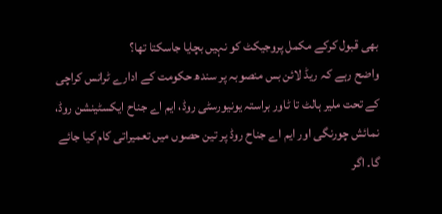بھی قبول کرکے مکمل پروجیکٹ کو نہیں بچایا جاسکتا تھا؟
واضح رہے کہ ریڈ لائن بس منصوبہ پر سندھ حکومت کے ادارے ٹرانس کراچی کے تحت ملیر ہالٹ تا ٹاور براستہ یونیورسٹی روڈ، ایم اے جناح ایکسٹینشن روڈ، نمائش چورنگی اور ایم اے جناح روڈ پر تین حصوں میں تعمیراتی کام کیا جائے گا۔ اگر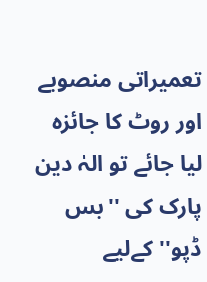تعمیراتی منصوبے اور روٹ کا جائزہ لیا جائے تو الہٰ دین پارک کی ''بس ڈپو'' کےلیے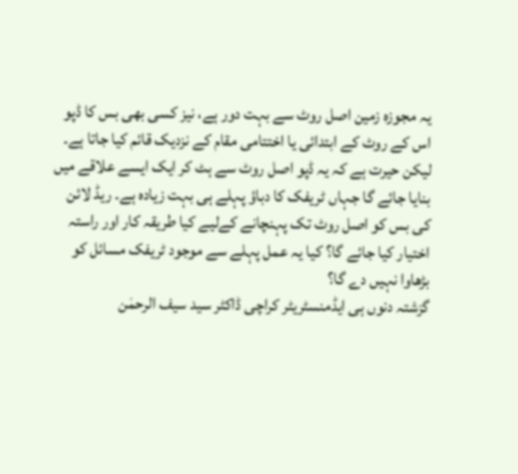یہ مجوزہ زمین اصل روٹ سے بہت دور ہے، نیز کسی بھی بس کا ڈپو اس کے روٹ کے ابتدائی یا اختتامی مقام کے نزدیک قائم کیا جاتا ہے۔ لیکن حیرت ہے کہ یہ ڈپو اصل روٹ سے ہٹ کر ایک ایسے علاقے میں بنایا جائے گا جہاں ٹریفک کا دباؤ پہلے ہی بہت زیادہ ہے۔ ریڈ لائن کی بس کو اصل روٹ تک پہنچانے کےلیے کیا طریقہ کار اور راستہ اختیار کیا جائے گا؟ کیا یہ عمل پہلے سے موجود ٹریفک مسائل کو بڑھاوا نہیں دے گا؟
گزشتہ دنوں ہی ایڈمنسٹریٹر کراچی ڈاکٹر سید سیف الرحمٰن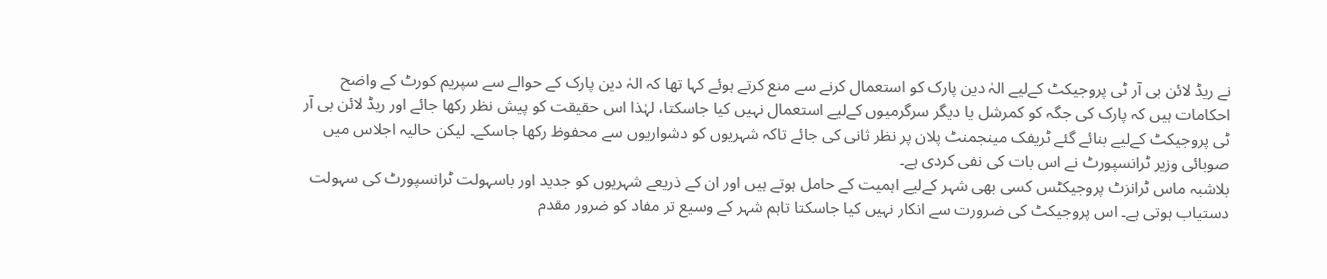نے ریڈ لائن بی آر ٹی پروجیکٹ کےلیے الہٰ دین پارک کو استعمال کرنے سے منع کرتے ہوئے کہا تھا کہ الہٰ دین پارک کے حوالے سے سپریم کورٹ کے واضح احکامات ہیں کہ پارک کی جگہ کو کمرشل یا دیگر سرگرمیوں کےلیے استعمال نہیں کیا جاسکتا، لہٰذا اس حقیقت کو پیش نظر رکھا جائے اور ریڈ لائن بی آر ٹی پروجیکٹ کےلیے بنائے گئے ٹریفک مینجمنٹ پلان پر نظر ثانی کی جائے تاکہ شہریوں کو دشواریوں سے محفوظ رکھا جاسکے۔ لیکن حالیہ اجلاس میں صوبائی وزیر ٹرانسپورٹ نے اس بات کی نفی کردی ہے۔
بلاشبہ ماس ٹرانزٹ پروجیکٹس کسی بھی شہر کےلیے اہمیت کے حامل ہوتے ہیں اور ان کے ذریعے شہریوں کو جدید اور باسہولت ٹرانسپورٹ کی سہولت دستیاب ہوتی ہے۔ اس پروجیکٹ کی ضرورت سے انکار نہیں کیا جاسکتا تاہم شہر کے وسیع تر مفاد کو ضرور مقدم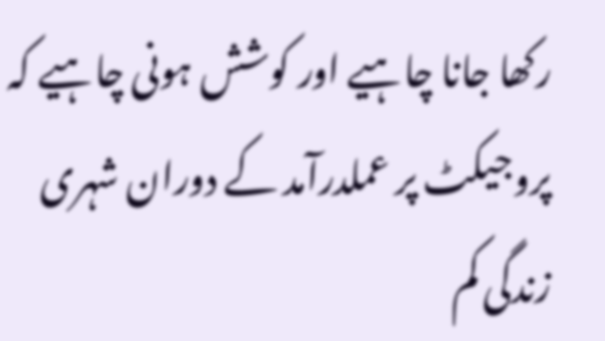رکھا جانا چاہیے اور کوشش ہونی چاہیے کہ پروجیکٹ پر عملدرآمد کے دوران شہری زندگی کم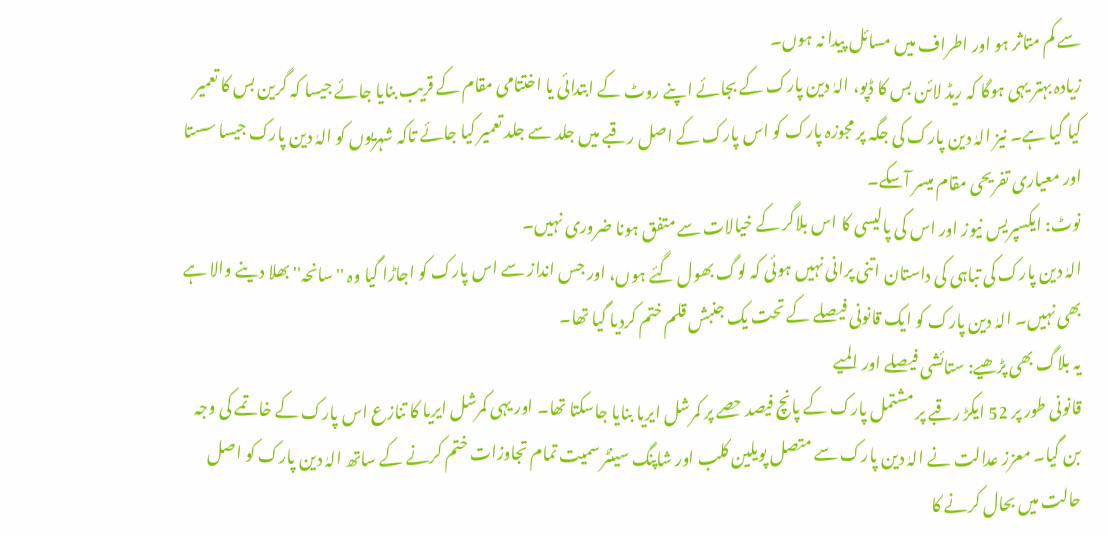سے کم متاثر ہو اور اطراف میں مسائل پیدا نہ ہوں۔
زیادہ بہتر یہی ہوگا کہ ریڈ لائن بس کا ڈپو، الہٰ دین پارک کے بجائے اپنے روٹ کے ابتدائی یا اختتامی مقام کے قریب بنایا جائے جیسا کہ گرین بس کا تعمیر کیا گیا ہے۔ نیز الہٰ دین پارک کی جگہ پر مجوزہ پارک کو اس پارک کے اصل رقبے میں جلد سے جلد تعمیر کیا جائے تاکہ شہریوں کو الہٰ دین پارک جیسا سستا اور معیاری تفریحی مقام میسر آسکے۔
نوٹ: ایکسپریس نیوز اور اس کی پالیسی کا اس بلاگر کے خیالات سے متفق ہونا ضروری نہیں۔
الہٰ دین پارک کی تباہی کی داستان اتنی پرانی نہیں ہوئی کہ لوگ بھول گئے ہوں، اور جس انداز سے اس پارک کو اجاڑا گیا وہ ''سانحہ'' بھلا دینے والا ہے بھی نہیں۔ الہٰ دین پارک کو ایک قانونی فیصلے کے تحت یک جنبش قلم ختم کردیا گیا تھا۔
یہ بلاگ بھی پڑھیے: ستائشی فیصلے اور المیے
قانونی طور پر 52 ایکڑ رقبے پر مشتمل پارک کے پانچ فیصد حصے پر کمرشل ایریا بنایا جاسکتا تھا۔ اور یہی کمرشل ایریا کا تنازع اس پارک کے خاتمے کی وجہ بن گیا۔ معزز عدالت نے الہٰ دین پارک سے متصل پویلین کلب اور شاپنگ سینٹر سمیت تمام تجاوزات ختم کرنے کے ساتھ الہٰ دین پارک کو اصل حالت میں بحال کرنے کا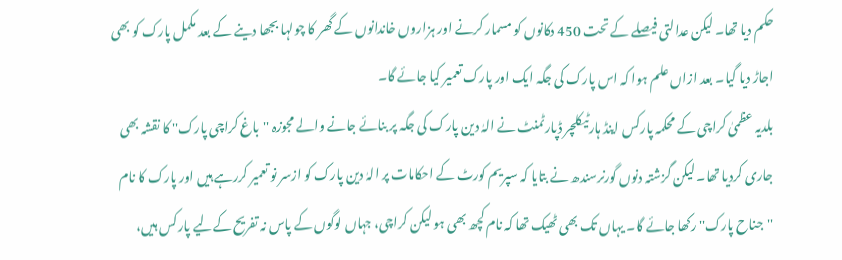حکم دیا تھا۔ لیکن عدالتی فیصلے کے تحت 450 دکانوں کو مسمار کرنے اور ہزاروں خاندانوں کے گھر کا چولہا بجھا دینے کے بعد مکمل پارک کو بھی اجاڑ دیا گیا۔ بعد ازاں علم ہوا کہ اس پارک کی جگہ ایک اور پارک تعمیر کیا جائے گا۔
بلدیہ عظمیٰ کراچی کے محکمہ پارکس اینڈ ہارٹیکلچر ڈپارٹمنٹ نے الہٰ دین پارک کی جگہ پر بنائے جانے والے مجوزہ ''باغ کراچی پارک'' کا نقشہ بھی جاری کردیا تھا۔ لیکن گزشتہ دنوں گورنرسندھ نے بتایا کہ سپریم کورٹ کے احکامات پر الہٰ دین پارک کو ازسر نو تعمیر کررہے ہیں اور پارک کا نام ''جناح پارک'' رکھا جائے گا۔ یہاں تک بھی ٹھیک تھا کہ نام کچھ بھی ہو لیکن کراچی، جہاں لوگوں کے پاس نہ تفریح کےلیے پارکس ہیں،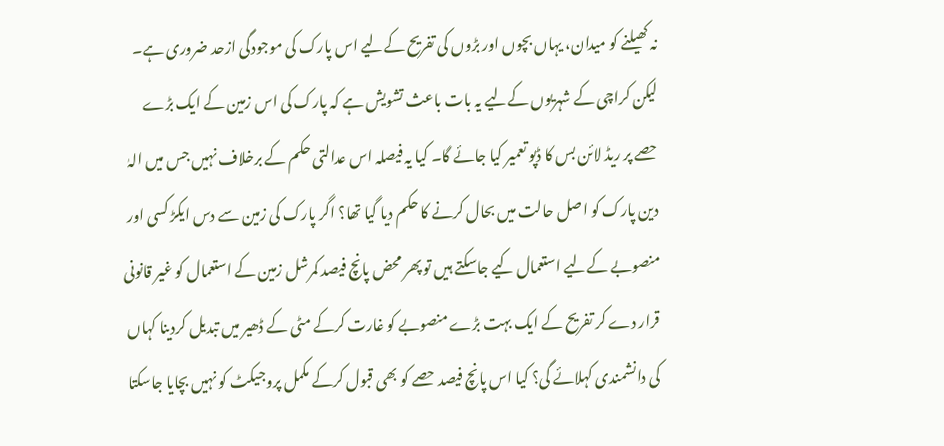نہ کھیلنے کو میدان، یہاں بچوں اور بڑوں کی تفریح کےلیے اس پارک کی موجودگی ازحد ضروری ہے۔ لیکن کراچی کے شہریوں کےلیے یہ بات باعث تشویش ہے کہ پارک کی اس زمین کے ایک بڑے حصے پر ریڈ لائن بس کا ڈپو تعمیر کیا جائے گا۔ کیا یہ فیصلہ اس عدالتی حکم کے برخلاف نہیں جس میں الہٰ دین پارک کو اصل حالت میں بحال کرنے کا حکم دیا گیا تھا؟ اگر پارک کی زمین سے دس ایکڑ کسی اور منصوبے کےلیے استعمال کیے جاسکتے ہیں تو پھر محض پانچ فیصد کمرشل زمین کے استعمال کو غیر قانونی قرار دے کر تفریح کے ایک بہت بڑے منصوبے کو غارت کرکے مٹی کے ڈھیر میں تبدیل کردینا کہاں کی دانشمندی کہلائے گی؟ کیا اس پانچ فیصد حصے کو بھی قبول کرکے مکمل پروجیکٹ کو نہیں بچایا جاسکتا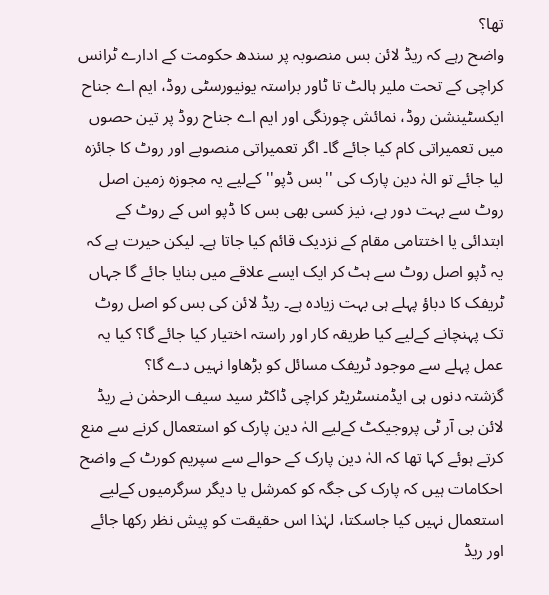تھا؟
واضح رہے کہ ریڈ لائن بس منصوبہ پر سندھ حکومت کے ادارے ٹرانس کراچی کے تحت ملیر ہالٹ تا ٹاور براستہ یونیورسٹی روڈ، ایم اے جناح ایکسٹینشن روڈ، نمائش چورنگی اور ایم اے جناح روڈ پر تین حصوں میں تعمیراتی کام کیا جائے گا۔ اگر تعمیراتی منصوبے اور روٹ کا جائزہ لیا جائے تو الہٰ دین پارک کی ''بس ڈپو'' کےلیے یہ مجوزہ زمین اصل روٹ سے بہت دور ہے، نیز کسی بھی بس کا ڈپو اس کے روٹ کے ابتدائی یا اختتامی مقام کے نزدیک قائم کیا جاتا ہے۔ لیکن حیرت ہے کہ یہ ڈپو اصل روٹ سے ہٹ کر ایک ایسے علاقے میں بنایا جائے گا جہاں ٹریفک کا دباؤ پہلے ہی بہت زیادہ ہے۔ ریڈ لائن کی بس کو اصل روٹ تک پہنچانے کےلیے کیا طریقہ کار اور راستہ اختیار کیا جائے گا؟ کیا یہ عمل پہلے سے موجود ٹریفک مسائل کو بڑھاوا نہیں دے گا؟
گزشتہ دنوں ہی ایڈمنسٹریٹر کراچی ڈاکٹر سید سیف الرحمٰن نے ریڈ لائن بی آر ٹی پروجیکٹ کےلیے الہٰ دین پارک کو استعمال کرنے سے منع کرتے ہوئے کہا تھا کہ الہٰ دین پارک کے حوالے سے سپریم کورٹ کے واضح احکامات ہیں کہ پارک کی جگہ کو کمرشل یا دیگر سرگرمیوں کےلیے استعمال نہیں کیا جاسکتا، لہٰذا اس حقیقت کو پیش نظر رکھا جائے اور ریڈ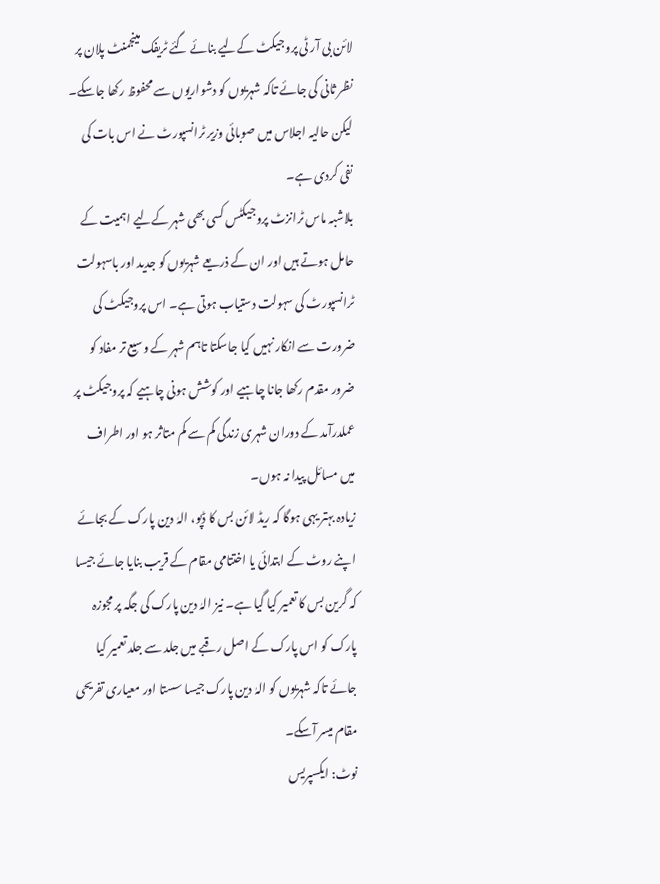لائن بی آر ٹی پروجیکٹ کےلیے بنائے گئے ٹریفک مینجمنٹ پلان پر نظر ثانی کی جائے تاکہ شہریوں کو دشواریوں سے محفوظ رکھا جاسکے۔ لیکن حالیہ اجلاس میں صوبائی وزیر ٹرانسپورٹ نے اس بات کی نفی کردی ہے۔
بلاشبہ ماس ٹرانزٹ پروجیکٹس کسی بھی شہر کےلیے اہمیت کے حامل ہوتے ہیں اور ان کے ذریعے شہریوں کو جدید اور باسہولت ٹرانسپورٹ کی سہولت دستیاب ہوتی ہے۔ اس پروجیکٹ کی ضرورت سے انکار نہیں کیا جاسکتا تاہم شہر کے وسیع تر مفاد کو ضرور مقدم رکھا جانا چاہیے اور کوشش ہونی چاہیے کہ پروجیکٹ پر عملدرآمد کے دوران شہری زندگی کم سے کم متاثر ہو اور اطراف میں مسائل پیدا نہ ہوں۔
زیادہ بہتر یہی ہوگا کہ ریڈ لائن بس کا ڈپو، الہٰ دین پارک کے بجائے اپنے روٹ کے ابتدائی یا اختتامی مقام کے قریب بنایا جائے جیسا کہ گرین بس کا تعمیر کیا گیا ہے۔ نیز الہٰ دین پارک کی جگہ پر مجوزہ پارک کو اس پارک کے اصل رقبے میں جلد سے جلد تعمیر کیا جائے تاکہ شہریوں کو الہٰ دین پارک جیسا سستا اور معیاری تفریحی مقام میسر آسکے۔
نوٹ: ایکسپریس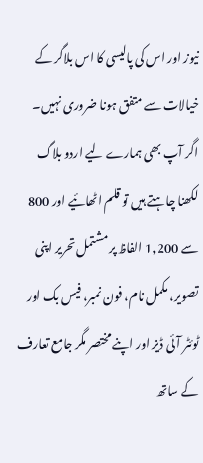نیوز اور اس کی پالیسی کا اس بلاگر کے خیالات سے متفق ہونا ضروری نہیں۔
اگر آپ بھی ہمارے لیے اردو بلاگ لکھنا چاہتے ہیں تو قلم اٹھائیے اور 800 سے 1,200 الفاظ پر مشتمل تحریر اپنی تصویر، مکمل نام، فون نمبر، فیس بک اور ٹوئٹر آئی ڈیز اور اپنے مختصر مگر جامع تعارف کے ساتھ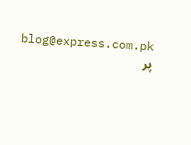blog@express.com.pk پر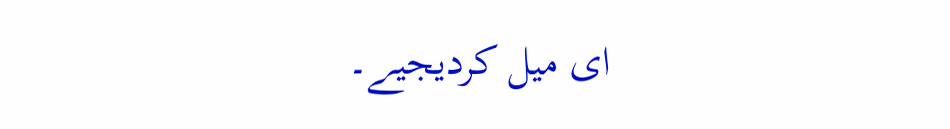ای میل کردیجیے۔